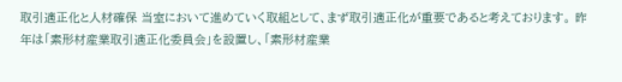取引適正化と人材確保 当室において進めていく取組として、まず取引適正化が重要であると考えております。 昨年は「素形材産業取引適正化委員会」を設置し、「素形材産業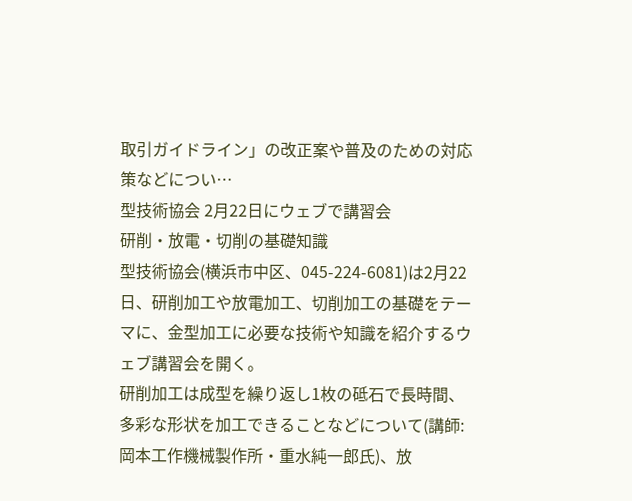取引ガイドライン」の改正案や普及のための対応策などについ…
型技術協会 2月22日にウェブで講習会
研削・放電・切削の基礎知識
型技術協会(横浜市中区、045-224-6081)は2月22日、研削加工や放電加工、切削加工の基礎をテーマに、金型加工に必要な技術や知識を紹介するウェブ講習会を開く。
研削加工は成型を繰り返し1枚の砥石で長時間、多彩な形状を加工できることなどについて(講師:岡本工作機械製作所・重水純一郎氏)、放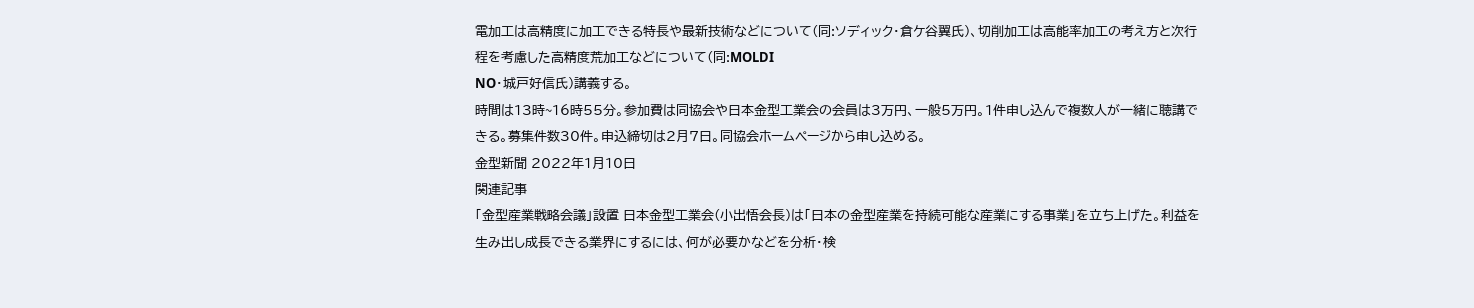電加工は高精度に加工できる特長や最新技術などについて(同:ソディック・倉ケ谷翼氏)、切削加工は高能率加工の考え方と次行程を考慮した高精度荒加工などについて(同:MOLDI
NO・城戸好信氏)講義する。
時間は13時~16時55分。参加費は同協会や日本金型工業会の会員は3万円、一般5万円。1件申し込んで複数人が一緒に聴講できる。募集件数30件。申込締切は2月7日。同協会ホームページから申し込める。
金型新聞 2022年1月10日
関連記事
「金型産業戦略会議」設置 日本金型工業会(小出悟会長)は「日本の金型産業を持続可能な産業にする事業」を立ち上げた。利益を生み出し成長できる業界にするには、何が必要かなどを分析・検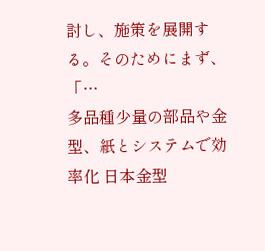討し、施策を展開する。そのためにまず、「…
多品種少量の部品や金型、紙とシステムで効率化 日本金型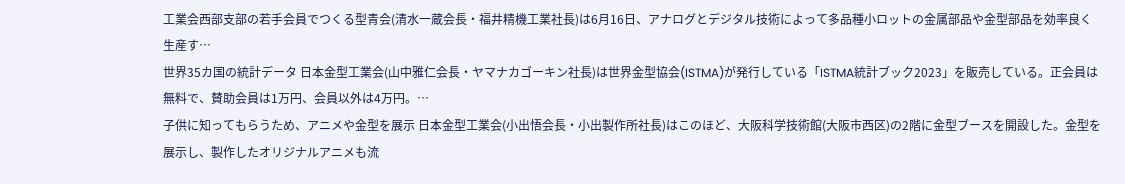工業会西部支部の若手会員でつくる型青会(清水一蔵会長・福井精機工業社長)は6月16日、アナログとデジタル技術によって多品種小ロットの金属部品や金型部品を効率良く生産す…
世界35カ国の統計データ 日本金型工業会(山中雅仁会長・ヤマナカゴーキン社長)は世界金型協会(ISTMA)が発行している「ISTMA統計ブック2023」を販売している。正会員は無料で、賛助会員は1万円、会員以外は4万円。…
子供に知ってもらうため、アニメや金型を展示 日本金型工業会(小出悟会長・小出製作所社長)はこのほど、大阪科学技術館(大阪市西区)の2階に金型ブースを開設した。金型を展示し、製作したオリジナルアニメも流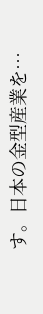す。日本の金型産業を…